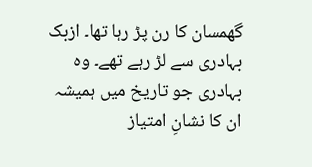گھمسان کا رن پڑ رہا تھا۔ ازبک بہادری سے لڑ رہے تھے۔ وہ بہادری جو تاریخ میں ہمیشہ ان کا نشانِ امتیاز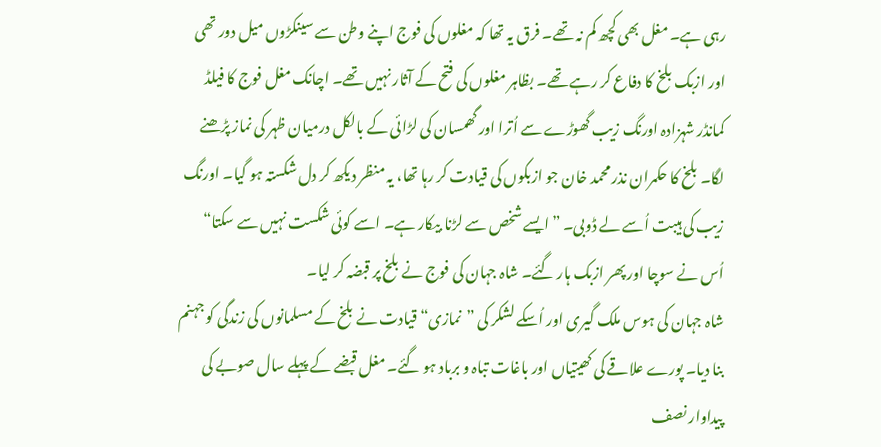رہی ہے۔ مغل بھی کچھ کم نہ تھے۔ فرق یہ تھا کہ مغلوں کی فوج اپنے وطن سے سینکڑوں میل دور تھی اور ازبک بلخ کا دفاع کر رہے تھے۔ بظاہر مغلوں کی فتح کے آثار نہیں تھے۔ اچانک مغل فوج کا فیلڈ کمانڈر شہزادہ اورنگ زیب گھوڑے سے اُترا اور گھمسان کی لڑائی کے بالکل درمیان ظہر کی نماز پڑھنے لگا۔ بلخ کا حکمران نذر محمد خان جو ازبکوں کی قیادت کر رہا تھا، یہ منظر دیکھ کر دل شکستہ ہو گیا۔ اورنگ زیب کی ہیبت اُسے لے ڈوبی۔ ”ایسے شخص سے لڑنا بیکار ہے۔ اسے کوئی شکست نہیں سے سکتا“ اُس نے سوچا اور پھر ازبک ہار گئے۔ شاہ جہان کی فوج نے بلخ پر قبضہ کر لیا۔
شاہ جہان کی ہوس ملک گیری اور اُسکے لشکر کی ”نمازی“ قیادت نے بلخ کے مسلمانوں کی زندگی کو جہنم بنا دیا۔ پورے علاقے کی کھیتیاں اور باغات تباہ و برباد ہو گئے۔ مغل قبضے کے پہلے سال صوبے کی پیداوار نصف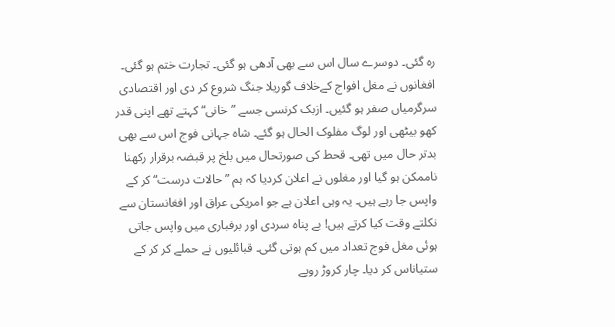رہ گئی۔ دوسرے سال اس سے بھی آدھی ہو گئی۔ تجارت ختم ہو گئی۔ افغانوں نے مغل افواج کےخلاف گوریلا جنگ شروع کر دی اور اقتصادی سرگرمیاں صفر ہو گئیں۔ ازبک کرنسی جسے ”خانی“ کہتے تھے اپنی قدر کھو بیٹھی اور لوگ مفلوک الحال ہو گئے۔ شاہ جہانی فوج اس سے بھی بدتر حال میں تھی۔ قحط کی صورتحال میں بلخ پر قبضہ برقرار رکھنا ناممکن ہو گیا اور مغلوں نے اعلان کردیا کہ ہم ”حالات درست“ کر کے واپس جا رہے ہیں۔ یہ وہی اعلان ہے جو امریکی عراق اور افغانستان سے نکلتے وقت کیا کرتے ہیں! بے پناہ سردی اور برفباری میں واپس جاتی ہوئی مغل فوج تعداد میں کم ہوتی گئی۔ قبائلیوں نے حملے کر کر کے ستیاناس کر دیا۔ چار کروڑ روپے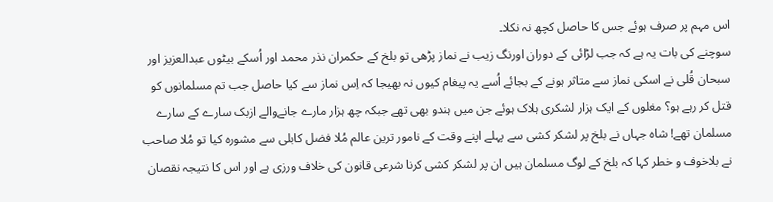اس مہم پر صرف ہوئے جس کا حاصل کچھ نہ نکلا۔
سوچنے کی بات یہ ہے کہ جب لڑائی کے دوران اورنگ زیب نے نماز پڑھی تو بلخ کے حکمران نذر محمد اور اُسکے بیٹوں عبدالعزیز اور سبحان قُلی نے اسکی نماز سے متاثر ہونے کے بجائے اُسے یہ پیغام کیوں نہ بھیجا کہ اِس نماز سے کیا حاصل جب تم مسلمانوں کو قتل کر رہے ہو؟ مغلوں کے ایک ہزار لشکری ہلاک ہوئے جن میں ہندو بھی تھے جبکہ چھ ہزار مارے جانےوالے ازبک سارے کے سارے مسلمان تھے! شاہ جہاں نے بلخ پر لشکر کشی سے پہلے اپنے وقت کے نامور ترین عالم مُلا فضل کابلی سے مشورہ کیا تو مُلا صاحب نے بلاخوف و خطر کہا کہ بلخ کے لوگ مسلمان ہیں ان پر لشکر کشی کرنا شرعی قانون کی خلاف ورزی ہے اور اس کا نتیجہ نقصان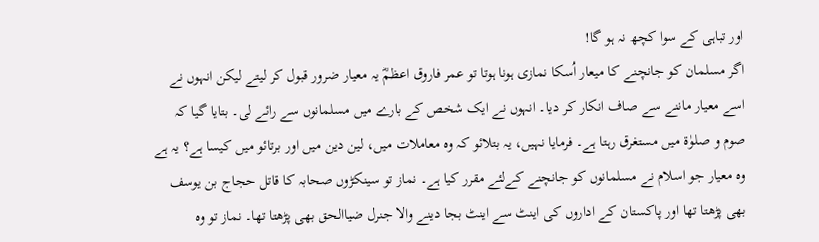اور تباہی کے سوا کچھ نہ ہو گا!
اگر مسلمان کو جانچنے کا میعار اُسکا نمازی ہونا ہوتا تو عمر فاروق اعظمؓ یہ معیار ضرور قبول کر لیتے لیکن انہوں نے اسے معیار ماننے سے صاف انکار کر دیا۔ انہوں نے ایک شخص کے بارے میں مسلمانوں سے رائے لی۔ بتایا گیا کہ صوم و صلوٰة میں مستغرق رہتا ہے۔ فرمایا نہیں، یہ بتلائو کہ وہ معاملات میں، لین دین میں اور برتائو میں کیسا ہے؟ یہ ہے وہ معیار جو اسلام نے مسلمانوں کو جانچنے کےلئے مقرر کیا ہے۔ نماز تو سینکڑوں صحابہ کا قاتل حجاج بن یوسف بھی پڑھتا تھا اور پاکستان کے اداروں کی اینٹ سے اینٹ بجا دینے والا جنرل ضیاالحق بھی پڑھتا تھا۔ نماز تو وہ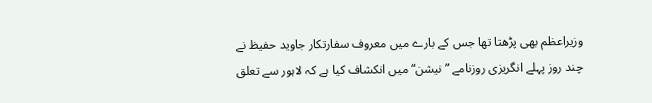وزیراعظم بھی پڑھتا تھا جس کے بارے میں معروف سفارتکار جاوید حفیظ نے چند روز پہلے انگریزی روزنامے ”نیشن“ میں انکشاف کیا ہے کہ لاہور سے تعلق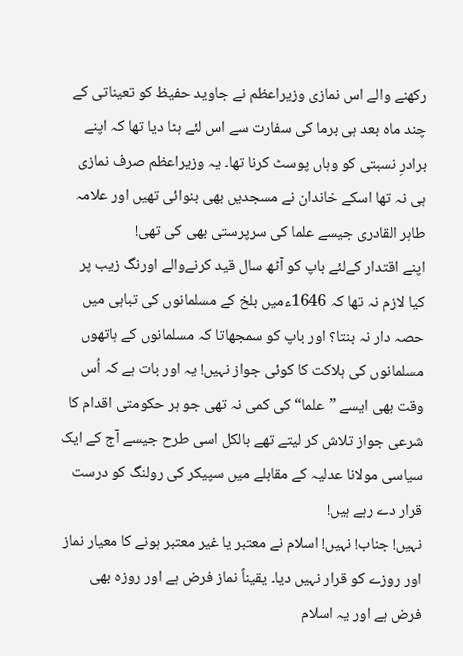رکھنے والے اس نمازی وزیراعظم نے جاوید حفیظ کو تعیناتی کے چند ماہ بعد ہی برما کی سفارت سے اس لئے ہٹا دیا تھا کہ اپنے برادرِ نسبتی کو وہاں پوسٹ کرنا تھا۔ یہ وزیراعظم صرف نمازی ہی نہ تھا اسکے خاندان نے مسجدیں بھی بنوائی تھیں اور علامہ طاہر القادری جیسے علما کی سرپرستی بھی کی تھی!
اپنے اقتدار کےلئے باپ کو آٹھ سال قید کرنےوالے اورنگ زیب پر کیا لازم نہ تھا کہ 1646ءمیں بلخ کے مسلمانوں کی تباہی میں حصہ دار نہ بنتا؟ اور باپ کو سمجھاتا کہ مسلمانوں کے ہاتھوں مسلمانوں کی ہلاکت کا کوئی جواز نہیں! یہ اور بات ہے کہ اُس وقت بھی ایسے ”علما“ کی کمی نہ تھی جو ہر حکومتی اقدام کا شرعی جواز تلاش کر لیتے تھے بالکل اسی طرح جیسے آج کے ایک سیاسی مولانا عدلیہ کے مقابلے میں سپیکر کی رولنگ کو درست قرار دے رہے ہیں!
نہیں! جناب! نہیں! اسلام نے معتبر یا غیر معتبر ہونے کا معیار نماز اور روزے کو قرار نہیں دیا۔ یقیناً نماز فرض ہے اور روزہ بھی فرض ہے اور یہ اسلام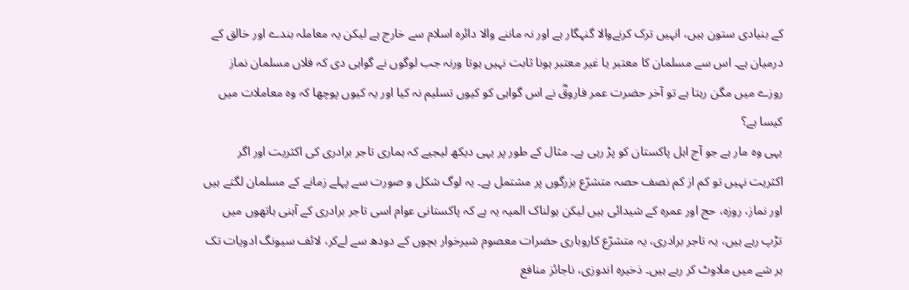کے بنیادی ستون ہیں، انہیں ترک کرنےوالا گنہگار ہے اور نہ ماننے والا دائرہ اسلام سے خارج ہے لیکن یہ معاملہ بندے اور خالق کے درمیان ہے۔ اس سے مسلمان کا معتبر یا غیر معتبر ہونا ثابت نہیں ہوتا ورنہ جب لوگوں نے گواہی دی کہ فلاں مسلمان نماز روزے میں مگن رہتا ہے تو آخر حضرت عمر فاروقؓ نے اس گواہی کو کیوں تسلیم نہ کیا اور یہ کیوں پوچھا کہ وہ معاملات میں کیسا ہے؟
یہی وہ مار ہے جو آج اہل پاکستان کو پڑ رہی ہے۔ مثال کے طور پر یہی دیکھ لیجیے کہ ہماری تاجر برادری کی اکثریت اور اگر اکثریت نہیں تو کم از کم نصف حصہ متشرّع بزرگوں پر مشتمل ہے۔ یہ لوگ شکل و صورت سے پہلے زمانے کے مسلمان لگتے ہیں اور نماز، روزہ، حج اور عمرہ کے شیدائی ہیں لیکن ہولناک المیہ یہ ہے کہ پاکستانی عوام اسی تاجر برادری کے آہنی ہاتھوں میں تڑپ رہے ہیں، یہ تاجر برادری، یہ متشرّع کاروباری حضرات معصوم شیرخوار بچوں کے دودھ سے لےکر، لائف سیونگ ادویات تک ہر شے میں ملاوٹ کر رہے ہیں۔ ذخیرہ اندوزی، ناجائز منافع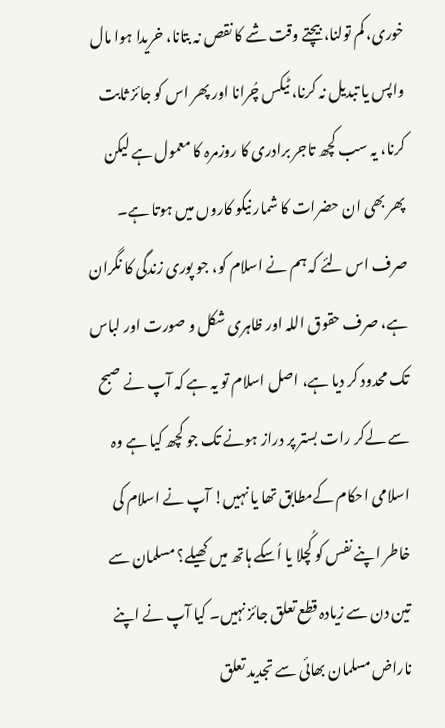خوری، کم تولنا، بیچتے وقت شے کا نقص نہ بتانا، خریدا ہوا مال واپس یا تبدیل نہ کرنا، ٹیکس چُرانا اور پھر اس کو جائز ثابت کرنا، یہ سب کچھ تاجر برادری کا روزمرہ کا معمول ہے لیکن پھر بھی ان حضرات کا شمار نیکو کاروں میں ہوتا ہے۔ صرف اس لئے کہ ہم نے اسلام کو، جو پوری زندگی کا نگران ہے، صرف حقوق اللہ اور ظاہری شکل و صورت اور لباس تک محدود کر دیا ہے، اصل اسلام تو یہ ہے کہ آپ نے صبح سے لےکر رات بستر پر دراز ہونے تک جو کچھ کیا ہے وہ اسلامی احکام کےمطابق تھا یا نہیں! آپ نے اسلام کی خاطر اپنے نفس کو کُچلا یا اُسکے ہاتھ میں کھیلے؟ مسلمان سے تین دن سے زیادہ قطع تعلق جائز نہیں۔ کیا آپ نے اپنے ناراض مسلمان بھائی سے تجدید تعلق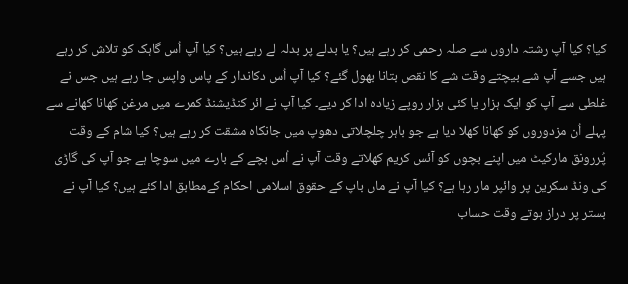کیا؟ کیا آپ رشتہ داروں سے صلہ رحمی کر رہے ہیں؟ یا بدلے پر بدلہ لے رہے ہیں؟ کیا آپ اُس گاہک کو تلاش کر رہے ہیں جسے آپ شے بیچتے وقت شے کا نقص بتانا بھول گئے؟ کیا آپ اُس دکاندار کے پاس واپس جا رہے ہیں جس نے غلطی سے آپ کو ایک ہزار یا کئی ہزار روپے زیادہ ادا کر دیے۔ کیا آپ نے ائر کنڈیشنڈ کمرے میں مرغن کھانا کھانے سے پہلے اُن مزدوروں کو کھانا کھلا دیا ہے جو باہر چلچلاتی دھوپ میں جانکاہ مشقت کر رہے ہیں؟ کیا شام کے وقت پُررونق مارکیٹ میں اپنے بچوں کو آئس کریم کھلاتے وقت آپ نے اُس بچے کے بارے میں سوچا ہے جو آپ کی گاڑی کی ونڈ سکرین پر وائپر مار رہا ہے؟ کیا آپ نے ماں باپ کے حقوق اسلامی احکام کےمطابق ادا کئے ہیں؟ کیا آپ نے بستر پر دراز ہوتے وقت حساب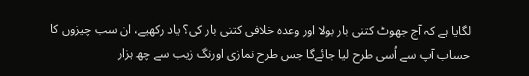لگایا ہے کہ آج جھوٹ کتنی بار بولا اور وعدہ خلافی کتنی بار کی؟ یاد رکھیے، ان سب چیزوں کا حساب آپ سے اُسی طرح لیا جائےگا جس طرح نمازی اورنگ زیب سے چھ ہزار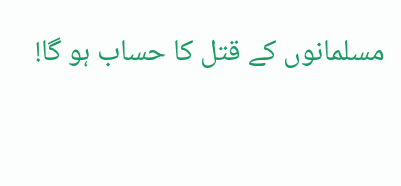مسلمانوں کے قتل کا حساب ہو گا!